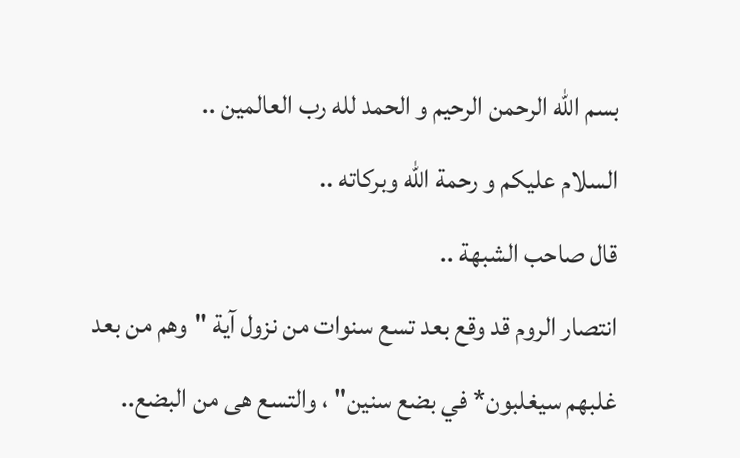بسم الله الرحمن الرحيم و الحمد لله رب العالمين ..
السلام عليكم و رحمة الله وبركاته ..
قال صاحب الشبهة ..
انتصار الروم قد وقع بعد تسع سنوات من نزول آية "وهم من بعد غلبهم سيغلبون* في بضع سنين" ، والتسع هى من البضع..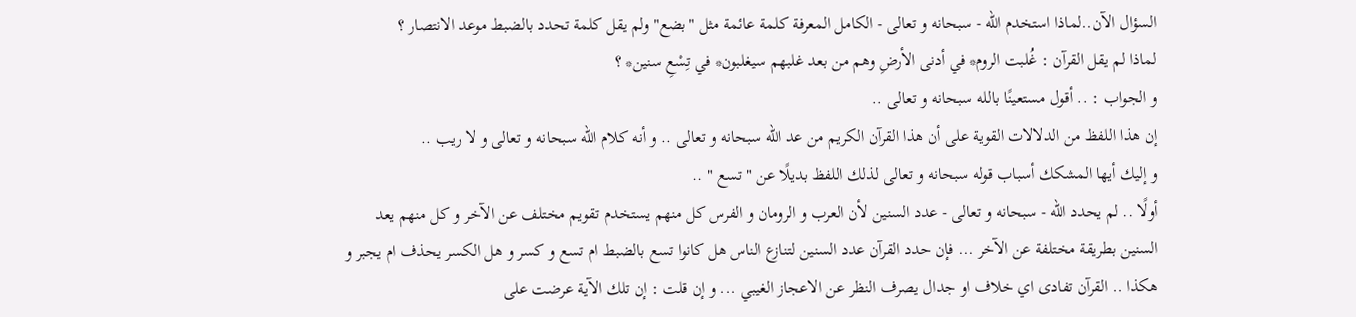السؤال الآن..لماذا استخدم الله - سبحانه و تعالى - الكامل المعرفة كلمة عائمة مثل "بضع" ولم يقل كلمة تحدد بالضبط موعد الانتصار ؟
لماذا لم يقل القرآن : غُلبت الروم* في أدنى الأرضِ وهم من بعد غلبهم سيغلبون* في تِسْعِ سنين* ؟
و الجواب : .. أقول مستعينًا بالله سبحانه و تعالى ..
إن هذا اللفظ من الدلالات القوية على أن هذا القرآن الكريم من عد الله سبحانه و تعالى .. و أنه كلام الله سبحانه و تعالى و لا ريب ..
و إليك أيها المشكك أسباب قوله سبحانه و تعالى لذلك اللفظ بديلًا عن " تسع " ..
أولًا .. لم يحدد الله - سبحانه و تعالى - عدد السنين لأن العرب و الرومان و الفرس كل منهم يستخدم تقويم مختلف عن الآخر و كل منهم يعد السنين بطريقة مختلفة عن الآخر ... فإن حدد القرآن عدد السنين لتنازع الناس هل كانوا تسع بالضبط ام تسع و كسر و هل الكسر يحذف ام يجبر و هكذا .. القرآن تفادى اي خلاف او جدال يصرف النظر عن الاعجاز الغيبي ... و إن قلت : إن تلك الآية عرضت على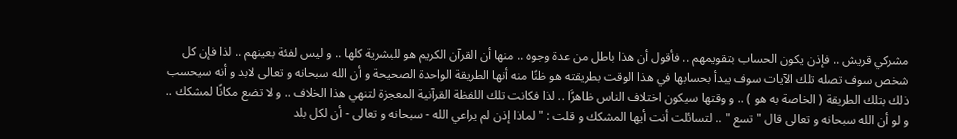مشركي قريش .. فإذن يكون الحساب بتقويمهم .. فأقول أن هذا باطل من عدة وجوه .. منها أن القرآن الكريم هو للبشرية كلها .. و ليس لفئة بعينهم .. لذا فإن كل شخص سوف تصله تلك الآيات سوف يبدأ بحسابها في هذا الوقت بطريقته هو ظنًا منه أنها الطريقة الواحدة الصحيحة و أن الله سبحانه و تعالى لابد و أنه سيحسب ذلك بتلك الطريقة ( الخاصة به هو ) .. و وقتها سيكون اختلاف الناس ظاهرًَا .. لذا فكانت تلك اللفظة القرآنية المعجزة لتنهي هذا الخلاف .. و لا تضع مكانًا لمشكك ..
و لو أن الله سبحانه و تعالى قال " تسع " .. لتسائلت أنت أيها المشكك و قلت : " لماذا إذن لم يراعي الله - سبحانه و تعالى - أن لكل بلد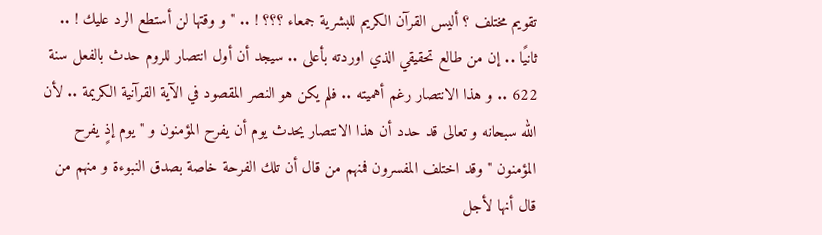تقويم مختلف ؟ أليس القرآن الكريم للبشرية جمعاء ؟؟؟ ! .. " و وقتها لن أستطع الرد عليك ! ..
ثانيًا .. إن من طالع تحقيقي الذي اوردته بأعلى .. سيجد أن أول انتصار للروم حدث بالفعل سنة 622 .. و هذا الانتصار رغم أهميته .. فلم يكن هو النصر المقصود في الآية القرآنية الكريمة .. لأن الله سبحانه و تعالى قد حدد أن هذا الانتصار يحدث يوم أن يفرح المؤمنون و " يوم إذٍ يفرح المؤمنون " وقد اختلف المفسرون فمنهم من قال أن تلك الفرحة خاصة بصدق النبوءة و منهم من قال أنها لأجل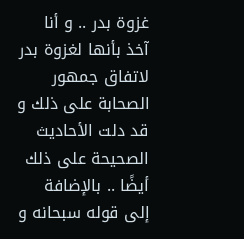غزوة بدر .. و أنا آخذ بأنها لغزوة بدر لاتفاق جمهور الصحابة على ذلك و قد دلت الأحاديث الصحيحة على ذلك أيضًا .. بالإضافة إلى قوله سبحانه و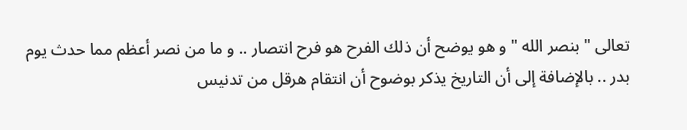تعالى " بنصر الله " و هو يوضح أن ذلك الفرح هو فرح انتصار .. و ما من نصر أعظم مما حدث يوم بدر .. بالإضافة إلى أن التاريخ يذكر بوضوح أن انتقام هرقل من تدنيس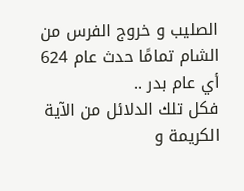الصليب و خروج الفرس من الشام تمامًا حدث عام 624 أي عام بدر ..
فكل تلك الدلائل من الآية الكريمة و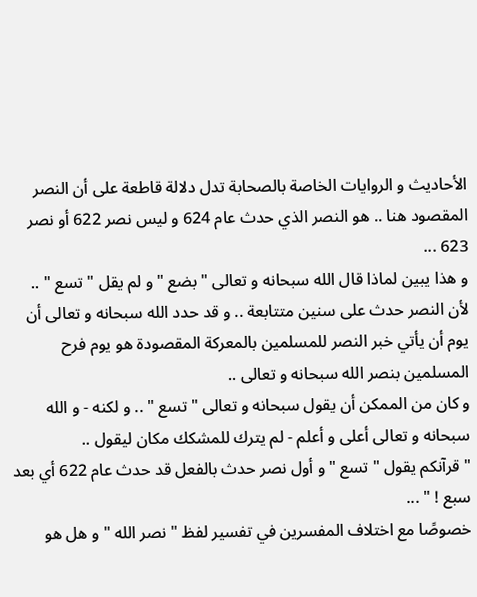الأحاديث و الروايات الخاصة بالصحابة تدل دلالة قاطعة على أن النصر المقصود هنا .. هو النصر الذي حدث عام 624 و ليس نصر 622 أو نصر 623 ...
و هذا يبين لماذا قال الله سبحانه و تعالى " بضع " و لم يقل " تسع " ..
لأن النصر حدث على سنين متتابعة .. و قد حدد الله سبحانه و تعالى أن يوم أن يأتي خبر النصر للمسلمين بالمعركة المقصودة هو يوم فرح المسلمين بنصر الله سبحانه و تعالى ..
و كان من الممكن أن يقول سبحانه و تعالى " تسع " .. و لكنه - و الله سبحانه و تعالى أعلى و أعلم - لم يترك للمشكك مكان ليقول ..
" قرآنكم يقول " تسع " و أول نصر حدث بالفعل قد حدث عام 622 أي بعد سبع ! " ...
خصوصًا مع اختلاف المفسرين في تفسير لفظ " نصر الله " و هل هو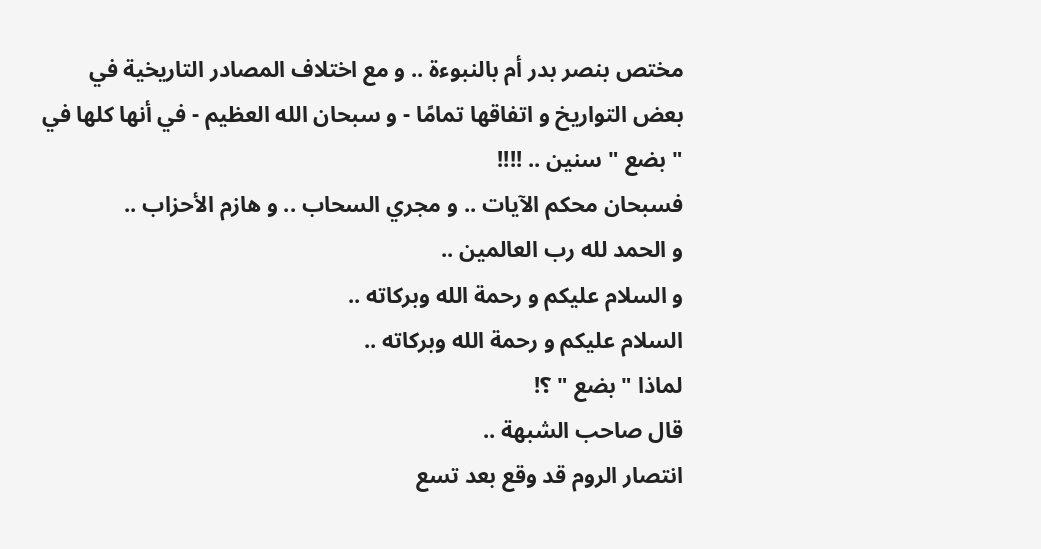مختص بنصر بدر أم بالنبوءة .. و مع اختلاف المصادر التاريخية في بعض التواريخ و اتفاقها تمامًا - و سبحان الله العظيم - في أنها كلها في " بضع " سنين .. !!!!
فسبحان محكم الآيات .. و مجري السحاب .. و هازم الأحزاب ..
و الحمد لله رب العالمين ..
و السلام عليكم و رحمة الله وبركاته ..
السلام عليكم و رحمة الله وبركاته ..
لماذا " بضع " ؟!
قال صاحب الشبهة ..
انتصار الروم قد وقع بعد تسع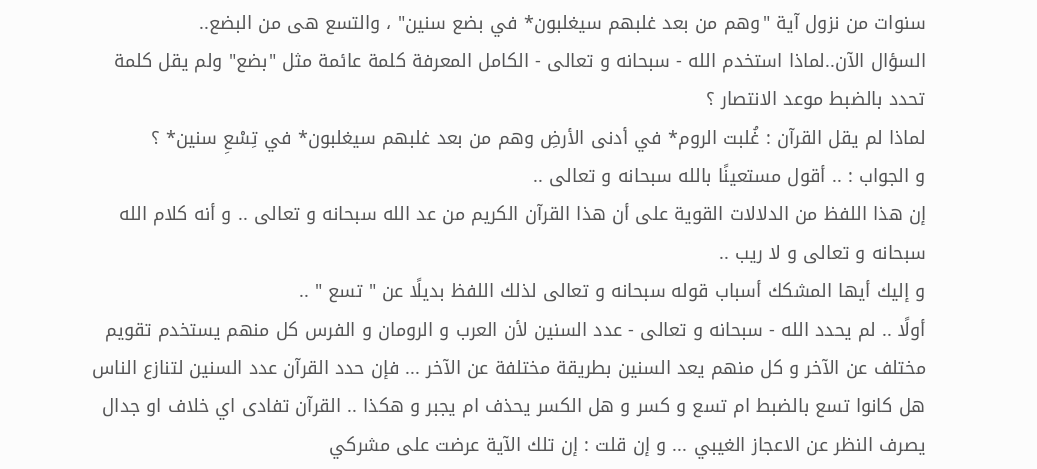سنوات من نزول آية "وهم من بعد غلبهم سيغلبون* في بضع سنين" ، والتسع هى من البضع..
السؤال الآن..لماذا استخدم الله - سبحانه و تعالى - الكامل المعرفة كلمة عائمة مثل "بضع" ولم يقل كلمة تحدد بالضبط موعد الانتصار ؟
لماذا لم يقل القرآن : غُلبت الروم* في أدنى الأرضِ وهم من بعد غلبهم سيغلبون* في تِسْعِ سنين* ؟
و الجواب : .. أقول مستعينًا بالله سبحانه و تعالى ..
إن هذا اللفظ من الدلالات القوية على أن هذا القرآن الكريم من عد الله سبحانه و تعالى .. و أنه كلام الله سبحانه و تعالى و لا ريب ..
و إليك أيها المشكك أسباب قوله سبحانه و تعالى لذلك اللفظ بديلًا عن " تسع " ..
أولًا .. لم يحدد الله - سبحانه و تعالى - عدد السنين لأن العرب و الرومان و الفرس كل منهم يستخدم تقويم مختلف عن الآخر و كل منهم يعد السنين بطريقة مختلفة عن الآخر ... فإن حدد القرآن عدد السنين لتنازع الناس هل كانوا تسع بالضبط ام تسع و كسر و هل الكسر يحذف ام يجبر و هكذا .. القرآن تفادى اي خلاف او جدال يصرف النظر عن الاعجاز الغيبي ... و إن قلت : إن تلك الآية عرضت على مشركي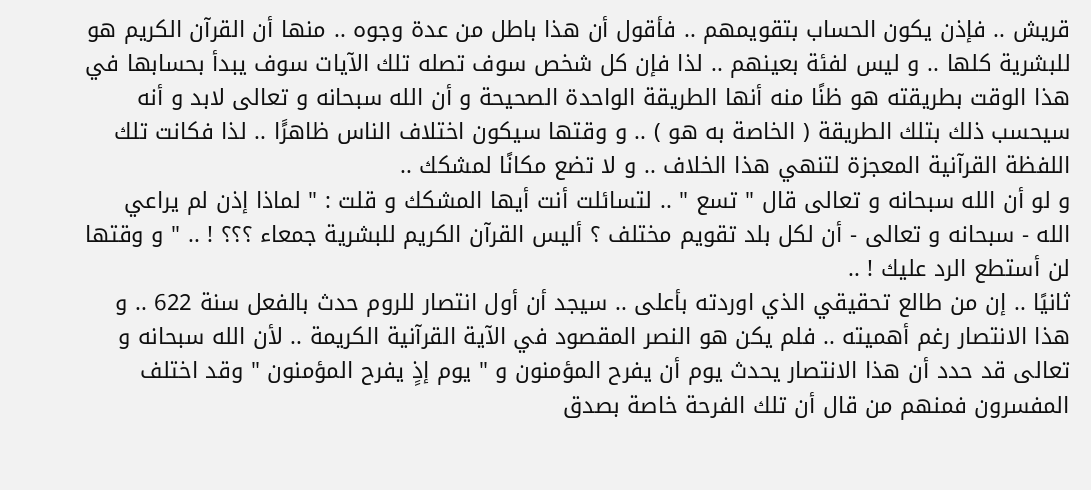قريش .. فإذن يكون الحساب بتقويمهم .. فأقول أن هذا باطل من عدة وجوه .. منها أن القرآن الكريم هو للبشرية كلها .. و ليس لفئة بعينهم .. لذا فإن كل شخص سوف تصله تلك الآيات سوف يبدأ بحسابها في هذا الوقت بطريقته هو ظنًا منه أنها الطريقة الواحدة الصحيحة و أن الله سبحانه و تعالى لابد و أنه سيحسب ذلك بتلك الطريقة ( الخاصة به هو ) .. و وقتها سيكون اختلاف الناس ظاهرًَا .. لذا فكانت تلك اللفظة القرآنية المعجزة لتنهي هذا الخلاف .. و لا تضع مكانًا لمشكك ..
و لو أن الله سبحانه و تعالى قال " تسع " .. لتسائلت أنت أيها المشكك و قلت : " لماذا إذن لم يراعي الله - سبحانه و تعالى - أن لكل بلد تقويم مختلف ؟ أليس القرآن الكريم للبشرية جمعاء ؟؟؟ ! .. " و وقتها لن أستطع الرد عليك ! ..
ثانيًا .. إن من طالع تحقيقي الذي اوردته بأعلى .. سيجد أن أول انتصار للروم حدث بالفعل سنة 622 .. و هذا الانتصار رغم أهميته .. فلم يكن هو النصر المقصود في الآية القرآنية الكريمة .. لأن الله سبحانه و تعالى قد حدد أن هذا الانتصار يحدث يوم أن يفرح المؤمنون و " يوم إذٍ يفرح المؤمنون " وقد اختلف المفسرون فمنهم من قال أن تلك الفرحة خاصة بصدق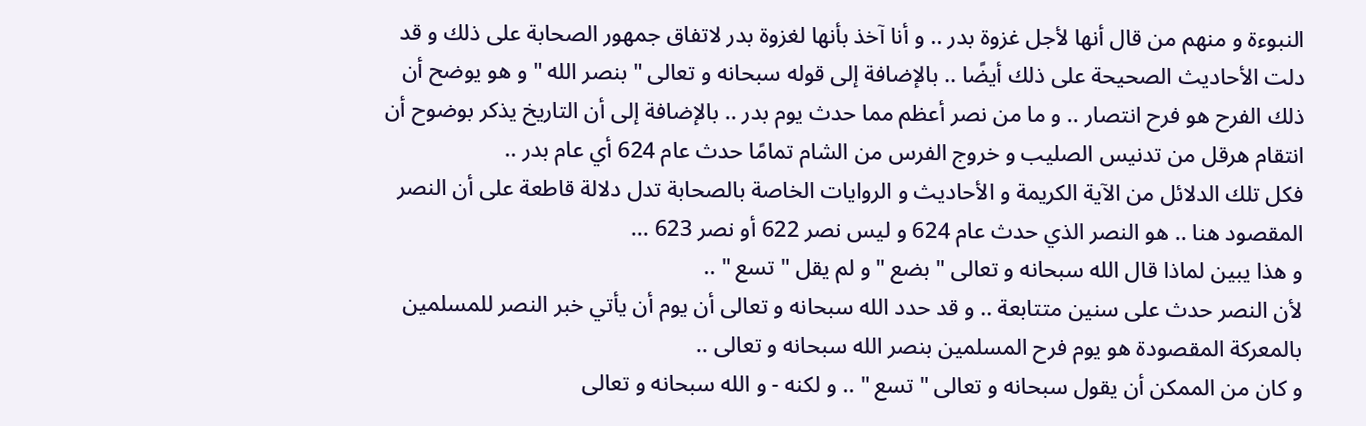النبوءة و منهم من قال أنها لأجل غزوة بدر .. و أنا آخذ بأنها لغزوة بدر لاتفاق جمهور الصحابة على ذلك و قد دلت الأحاديث الصحيحة على ذلك أيضًا .. بالإضافة إلى قوله سبحانه و تعالى " بنصر الله " و هو يوضح أن ذلك الفرح هو فرح انتصار .. و ما من نصر أعظم مما حدث يوم بدر .. بالإضافة إلى أن التاريخ يذكر بوضوح أن انتقام هرقل من تدنيس الصليب و خروج الفرس من الشام تمامًا حدث عام 624 أي عام بدر ..
فكل تلك الدلائل من الآية الكريمة و الأحاديث و الروايات الخاصة بالصحابة تدل دلالة قاطعة على أن النصر المقصود هنا .. هو النصر الذي حدث عام 624 و ليس نصر 622 أو نصر 623 ...
و هذا يبين لماذا قال الله سبحانه و تعالى " بضع " و لم يقل " تسع " ..
لأن النصر حدث على سنين متتابعة .. و قد حدد الله سبحانه و تعالى أن يوم أن يأتي خبر النصر للمسلمين بالمعركة المقصودة هو يوم فرح المسلمين بنصر الله سبحانه و تعالى ..
و كان من الممكن أن يقول سبحانه و تعالى " تسع " .. و لكنه - و الله سبحانه و تعالى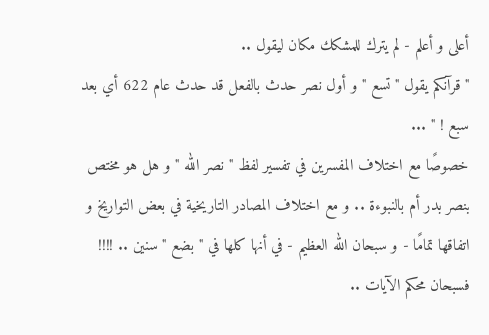أعلى و أعلم - لم يترك للمشكك مكان ليقول ..
" قرآنكم يقول " تسع " و أول نصر حدث بالفعل قد حدث عام 622 أي بعد سبع ! " ...
خصوصًا مع اختلاف المفسرين في تفسير لفظ " نصر الله " و هل هو مختص بنصر بدر أم بالنبوءة .. و مع اختلاف المصادر التاريخية في بعض التواريخ و اتفاقها تمامًا - و سبحان الله العظيم - في أنها كلها في " بضع " سنين .. !!!!
فسبحان محكم الآيات ..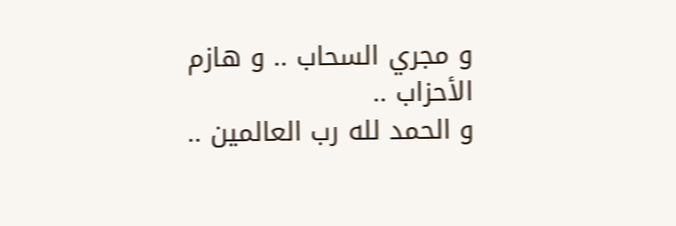و مجري السحاب .. و هازم الأحزاب ..
و الحمد لله رب العالمين ..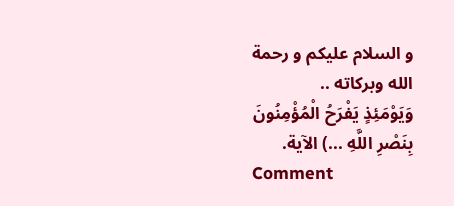و السلام عليكم و رحمة الله وبركاته ..
وَيَوْمَئِذٍ يَفْرَحُ الْمُؤْمِنُونَ بِنَصْرِ اللَّهِ ...) الآية.
Comment